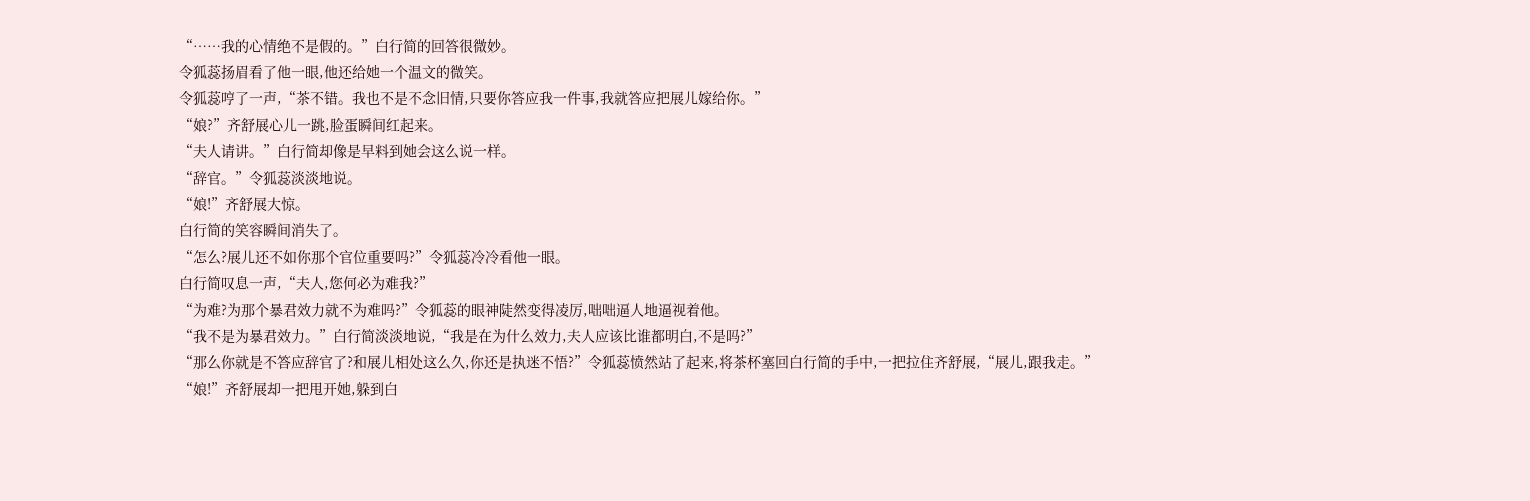“……我的心情绝不是假的。”白行简的回答很微妙。
令狐蕊扬眉看了他一眼,他还给她一个温文的微笑。
令狐蕊哼了一声,“茶不错。我也不是不念旧情,只要你答应我一件事,我就答应把展儿嫁给你。”
“娘?”齐舒展心儿一跳,脸蛋瞬间红起来。
“夫人请讲。”白行简却像是早料到她会这么说一样。
“辞官。”令狐蕊淡淡地说。
“娘!”齐舒展大惊。
白行简的笑容瞬间消失了。
“怎么?展儿还不如你那个官位重要吗?”令狐蕊冷冷看他一眼。
白行简叹息一声,“夫人,您何必为难我?”
“为难?为那个暴君效力就不为难吗?”令狐蕊的眼神陡然变得凌厉,咄咄逼人地逼视着他。
“我不是为暴君效力。”白行简淡淡地说,“我是在为什么效力,夫人应该比谁都明白,不是吗?”
“那么你就是不答应辞官了?和展儿相处这么久,你还是执迷不悟?”令狐蕊愤然站了起来,将茶杯塞回白行简的手中,一把拉住齐舒展,“展儿,跟我走。”
“娘!”齐舒展却一把甩开她,躲到白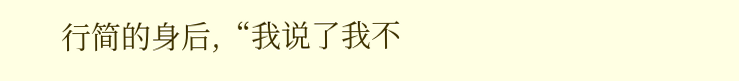行简的身后,“我说了我不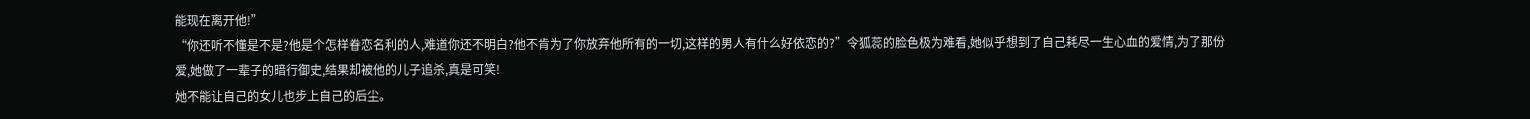能现在离开他!”
“你还听不懂是不是?他是个怎样眷恋名利的人,难道你还不明白?他不肯为了你放弃他所有的一切,这样的男人有什么好依恋的?”令狐蕊的脸色极为难看,她似乎想到了自己耗尽一生心血的爱情,为了那份爱,她做了一辈子的暗行御史,结果却被他的儿子追杀,真是可笑!
她不能让自己的女儿也步上自己的后尘。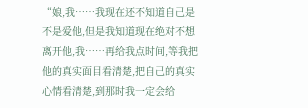“娘,我……我现在还不知道自己是不是爱他,但是我知道现在绝对不想离开他,我……再给我点时间,等我把他的真实面目看清楚,把自己的真实心情看清楚,到那时我一定会给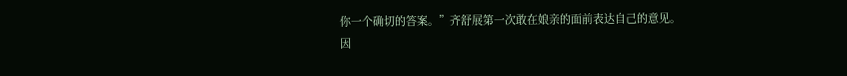你一个确切的答案。”齐舒展第一次敢在娘亲的面前表达自己的意见。
因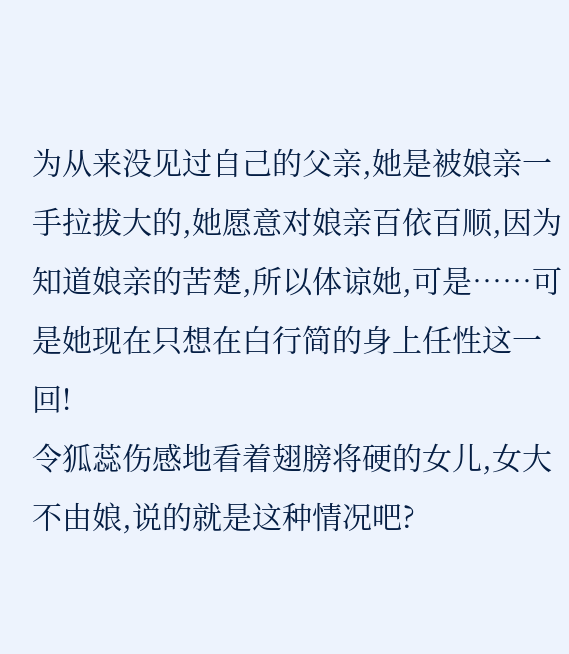为从来没见过自己的父亲,她是被娘亲一手拉拔大的,她愿意对娘亲百依百顺,因为知道娘亲的苦楚,所以体谅她,可是……可是她现在只想在白行简的身上任性这一回!
令狐蕊伤感地看着翅膀将硬的女儿,女大不由娘,说的就是这种情况吧?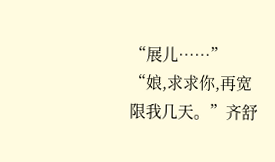“展儿……”
“娘,求求你,再宽限我几天。”齐舒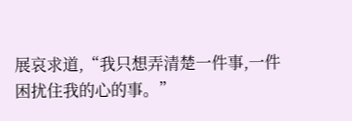展哀求道,“我只想弄清楚一件事,一件困扰住我的心的事。”